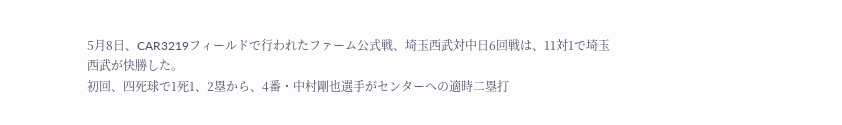5月8日、CAR3219フィールドで行われたファーム公式戦、埼玉西武対中日6回戦は、11対1で埼玉西武が快勝した。
初回、四死球で1死1、2塁から、4番・中村剛也選手がセンターへの適時二塁打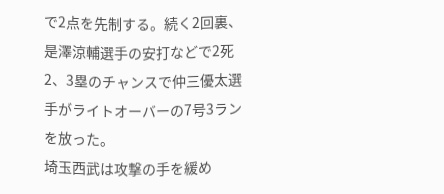で2点を先制する。続く2回裏、是澤涼輔選手の安打などで2死2、3塁のチャンスで仲三優太選手がライトオーバーの7号3ランを放った。
埼玉西武は攻撃の手を緩め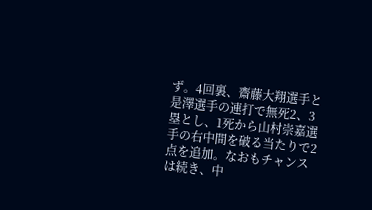ず。4回裏、齋藤大翔選手と是澤選手の連打で無死2、3塁とし、1死から山村崇嘉選手の右中間を破る当たりで2点を追加。なおもチャンスは続き、中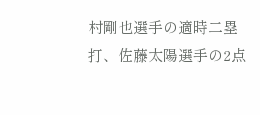村剛也選手の適時二塁打、佐藤太陽選手の2点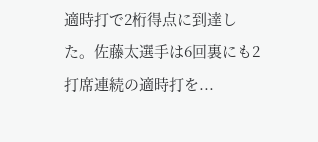適時打で2桁得点に到達した。佐藤太選手は6回裏にも2打席連続の適時打を...